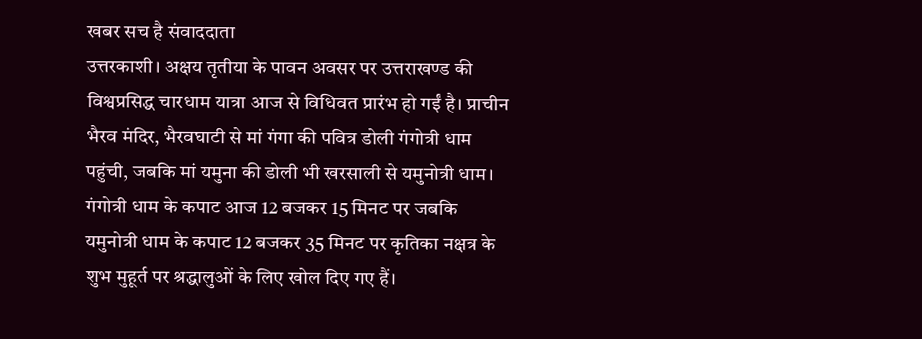खबर सच है संवाददाता
उत्तरकाशी। अक्षय तृतीया के पावन अवसर पर उत्तराखण्ड की विश्वप्रसिद्ध चारधाम यात्रा आज से विधिवत प्रारंभ हो गईं है। प्राचीन भैरव मंदिर, भैरवघाटी से मां गंगा की पवित्र डोली गंगोत्री धाम पहुंची, जबकि मां यमुना की डोली भी खरसाली से यमुनोत्री धाम। गंगोत्री धाम के कपाट आज 12 बजकर 15 मिनट पर जबकि यमुनोत्री धाम के कपाट 12 बजकर 35 मिनट पर कृतिका नक्षत्र के शुभ मुहूर्त पर श्रद्धालुओं के लिए खोल दिए गए हैं।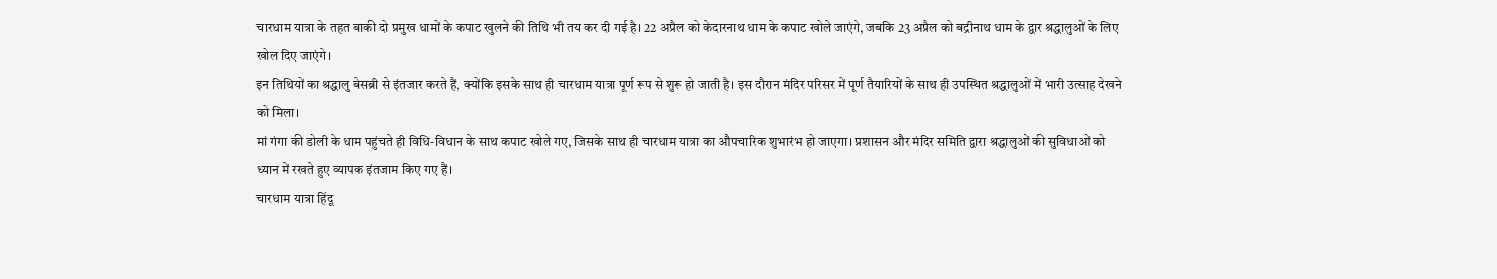चारधाम यात्रा के तहत बाकी दो प्रमुख धामों के कपाट खुलने की तिथि भी तय कर दी गई है। 22 अप्रैल को केदारनाथ धाम के कपाट खोले जाएंगे, जबकि 23 अप्रैल को बद्रीनाथ धाम के द्वार श्रद्धालुओं के लिए खोल दिए जाएंगे।
इन तिथियों का श्रद्धालु बेसब्री से इंतजार करते हैं, क्योंकि इसके साथ ही चारधाम यात्रा पूर्ण रूप से शुरू हो जाती है। इस दौरान मंदिर परिसर में पूर्ण तैयारियों के साथ ही उपस्थित श्रद्धालुओं में भारी उत्साह देखने को मिला।
मां गंगा की डोली के धाम पहुंचते ही विधि-विधान के साथ कपाट खोले गए, जिसके साथ ही चारधाम यात्रा का औपचारिक शुभारंभ हो जाएगा। प्रशासन और मंदिर समिति द्वारा श्रद्धालुओं की सुविधाओं को ध्यान में रखते हुए व्यापक इंतजाम किए गए हैं।
चारधाम यात्रा हिंदू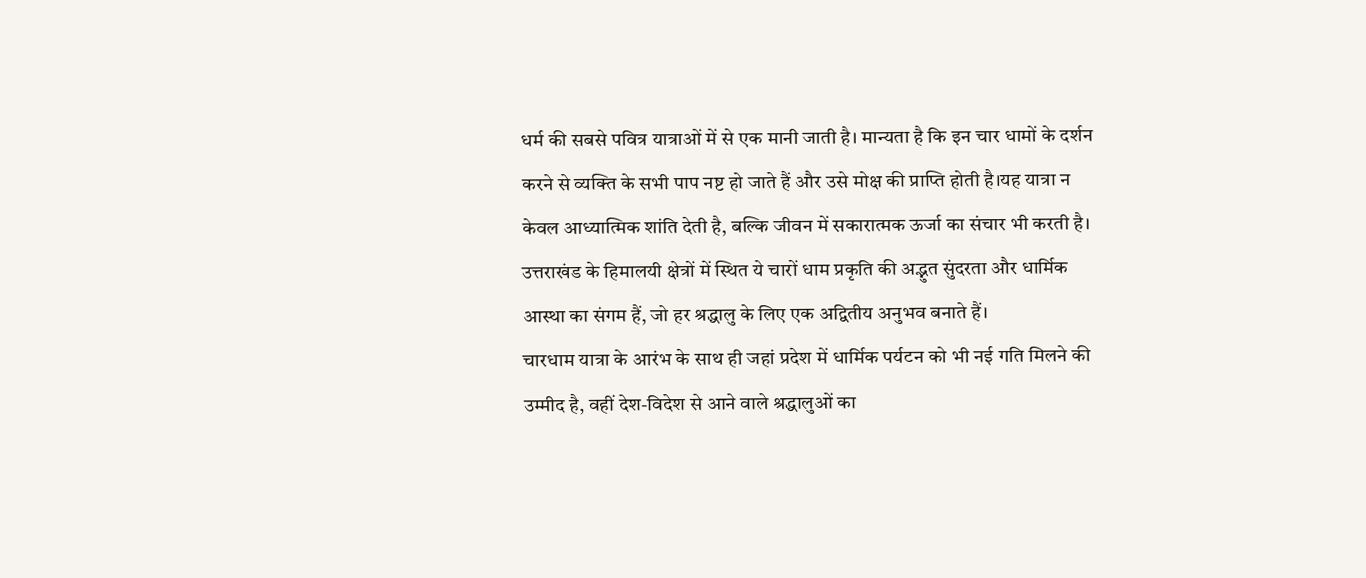धर्म की सबसे पवित्र यात्राओं में से एक मानी जाती है। मान्यता है कि इन चार धामों के दर्शन करने से व्यक्ति के सभी पाप नष्ट हो जाते हैं और उसे मोक्ष की प्राप्ति होती है।यह यात्रा न केवल आध्यात्मिक शांति देती है, बल्कि जीवन में सकारात्मक ऊर्जा का संचार भी करती है। उत्तराखंड के हिमालयी क्षेत्रों में स्थित ये चारों धाम प्रकृति की अद्भुत सुंदरता और धार्मिक आस्था का संगम हैं, जो हर श्रद्धालु के लिए एक अद्वितीय अनुभव बनाते हैं।
चारधाम यात्रा के आरंभ के साथ ही जहां प्रदेश में धार्मिक पर्यटन को भी नई गति मिलने की उम्मीद है, वहीं देश-विदेश से आने वाले श्रद्धालुओं का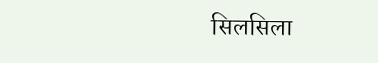सिलसिला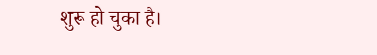शुरू हो चुका है।